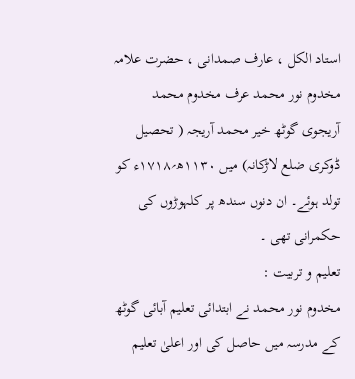استاد الکل ، عارف صمدانی ، حضرت علامہ مخدوم نور محمد عرف مخدوم محمد آریجوی گوٹھ خیر محمد آریجہ ( تحصیل ڈوکری ضلع لاڑکانہ) میں ۱۱۳۰ھ؍۱۷۱۸ء کو تولد ہوئے۔ ان دنوں سندھ پر کلہوڑوں کی حکمرانی تھی ۔
تعلیم و تربیت :
مخدوم نور محمد نے ابتدائی تعلیم آبائی گوٹھ کے مدرسہ میں حاصل کی اور اعلیٰ تعلیم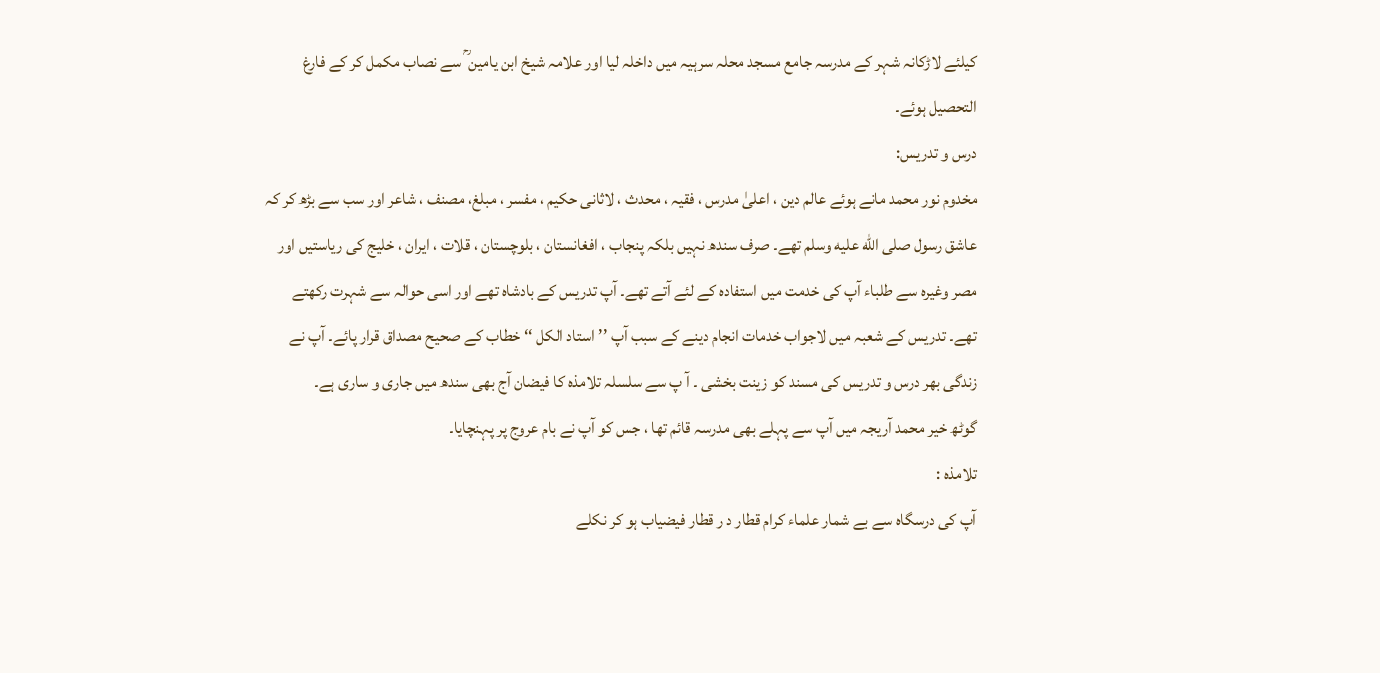کیلئے لاڑکانہ شہر کے مدرسہ جامع مسجد محلہ سرہیہ میں داخلہ لیا اور علامہ شیخ ابن یامین ؒ سے نصاب مکمل کر کے فارغ التحصیل ہوئے۔
درس و تدریس:
مخدوم نور محمد مانے ہوئے عالم دین ، اعلیٰ مدرس ، فقیہ ، محدث ، لاثانی حکیم ، مفسر ، مبلغ، مصنف ، شاعر اور سب سے بڑھ کر کہ عاشق رسول صلى الله عليه وسلم تھے۔ صرف سندھ نہیں بلکہ پنجاب ، افغانستان ، بلوچستان ، قلات ، ایران ، خلیج کی ریاستیں اور مصر وغیرہ سے طلباء آپ کی خدمت میں استفادہ کے لئے آتے تھے۔ آپ تدریس کے بادشاہ تھے اور اسی حوالہ سے شہرت رکھتے تھے۔ تدریس کے شعبہ میں لاجواب خدمات انجام دینے کے سبب آپ ’’استاد الکل ‘‘ خطاب کے صحیح مصداق قرار پائے۔ آپ نے زندگی بھر درس و تدریس کی مسند کو زینت بخشی ۔ آ پ سے سلسلہ تلامذہ کا فیضان آج بھی سندھ میں جاری و ساری ہے۔
گوٹھ خیر محمد آریجہ میں آپ سے پہلے بھی مدرسہ قائم تھا ، جس کو آپ نے بام عروج پر پہنچایا۔
تلامذہ :
آپ کی درسگاہ سے بے شمار علماء کرام قطار د ر قطار فیضیاب ہو کر نکلے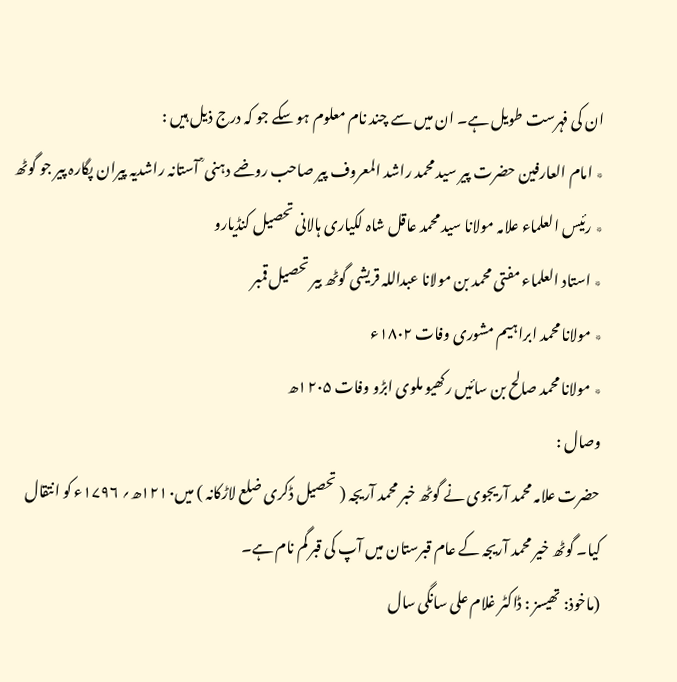ان کی فہرست طویل ہے۔ ان میں سے چند نام معلوم ہو سکے جو کہ درج ذیل ہیں :
٭ امام العارفین حضرت پیر سید محمد راشد المعروف پیر صاحب روضے دہنی ؒ آستانہ راشدیہ پیران پگارہ پیر جو گوٹھ
٭ رئیس العلماء علامہ مولانا سید محمد عاقل شاہ لکیاری ہالانی تحصیل کنڈیارو
٭ استاد العلماء مفتی محمد بن مولانا عبداللہ قریشی گوٹھ بیر تحصیل قمبر
٭ مولانا محمد ابراہیم مشوری وفات ۱۸۰۲ء
٭ مولانا محمد صالح بن سائیں رکھیو ملوی ابڑو وفات ۱۲۰۵ھ
وصال :
حضرت علامہ محمد آریجوی نے گوٹھ خبر محمد آریجہ ( تحصیل ڈکری ضلع لاڑکانہ ) میں۱۲۱۰ھ؍ ۱۷۹۶ء کو انتقال کیا۔ گوٹھ خیر محمد آریجہ کے عام قبرستان میں آپ کی قبر گم نام ہے۔
(ماخوذ: تھیسز : ڈاکٹر غلام علی سانگی سال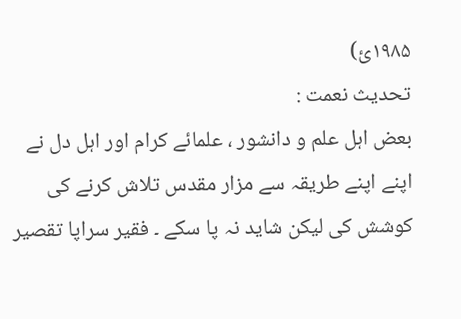۱۹۸۵ئ)
تحدیث نعمت :
بعض اہل علم و دانشور ، علمائے کرام اور اہل دل نے اپنے اپنے طریقہ سے مزار مقدس تلاش کرنے کی کوشش کی لیکن شاید نہ پا سکے ۔ فقیر سراپا تقصیر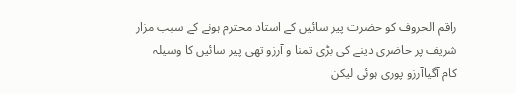راقم الحروف کو حضرت پیر سائیں کے استاد محترم ہونے کے سبب مزار شریف پر حاضری دینے کی بڑی تمنا و آرزو تھی پیر سائیں کا وسیلہ کام آگیاآرزو پوری ہوئی لیکن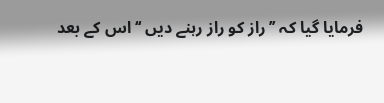فرمایا گیا کہ ’’راز کو راز رہنے دیں ‘‘ اس کے بعد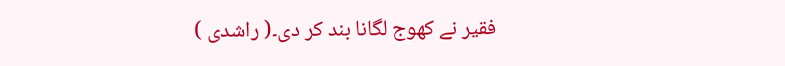فقیر نے کھوج لگانا بند کر دی۔( راشدی )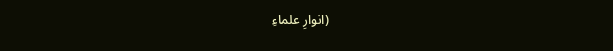(انوارِ علماءِ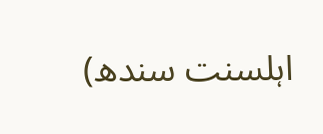اہلسنت سندھ)